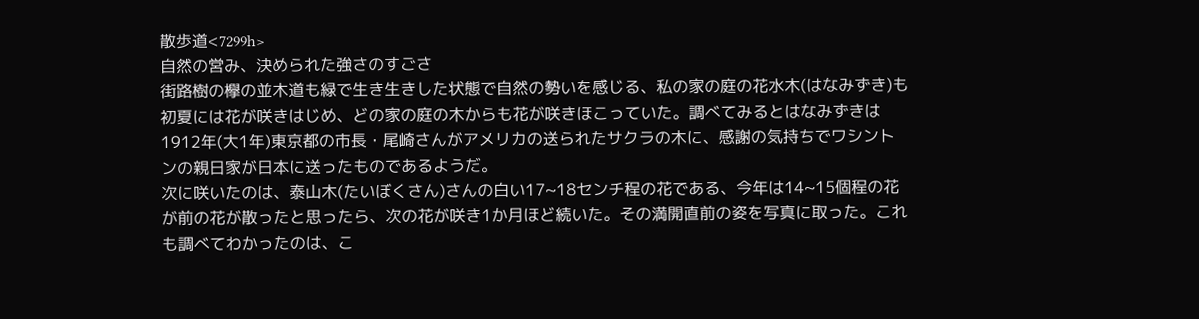散歩道<7299h>
自然の営み、決められた強さのすごさ
街路樹の欅の並木道も緑で生き生きした状態で自然の勢いを感じる、私の家の庭の花水木(はなみずき)も初夏には花が咲きはじめ、どの家の庭の木からも花が咲きほこっていた。調べてみるとはなみずきは1912年(大1年)東京都の市長・尾崎さんがアメリカの送られたサクラの木に、感謝の気持ちでワシントンの親日家が日本に送ったものであるようだ。
次に咲いたのは、泰山木(たいぼくさん)さんの白い17~18センチ程の花である、今年は14~15個程の花が前の花が散ったと思ったら、次の花が咲き1か月ほど続いた。その満開直前の姿を写真に取った。これも調べてわかったのは、こ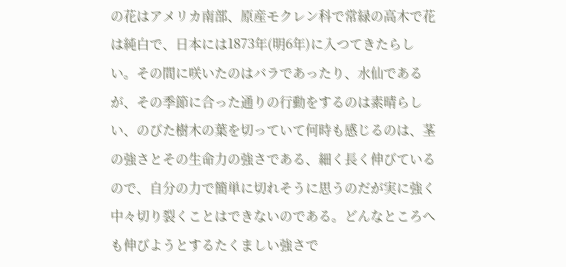の花はアメリカ南部、原産モクレン科で常緑の高木で花は純白で、日本には1873年(明6年)に入つてきたらしい。その間に咲いたのはバラであったり、水仙であるが、その季節に合った通りの行動をするのは素晴らしい、のびた樹木の葉を切っていて何時も感じるのは、茎の強さとその生命力の強さである、細く長く伸びているので、自分の力で簡単に切れそうに思うのだが実に強く中々切り裂くことはできないのである。どんなところへも伸びようとするたくましい強さで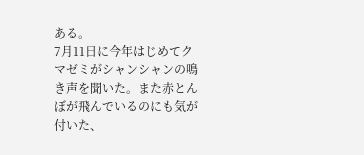ある。
7月11日に今年はじめてクマゼミがシャンシャンの鳴き声を聞いた。また赤とんぼが飛んでいるのにも気が付いた、